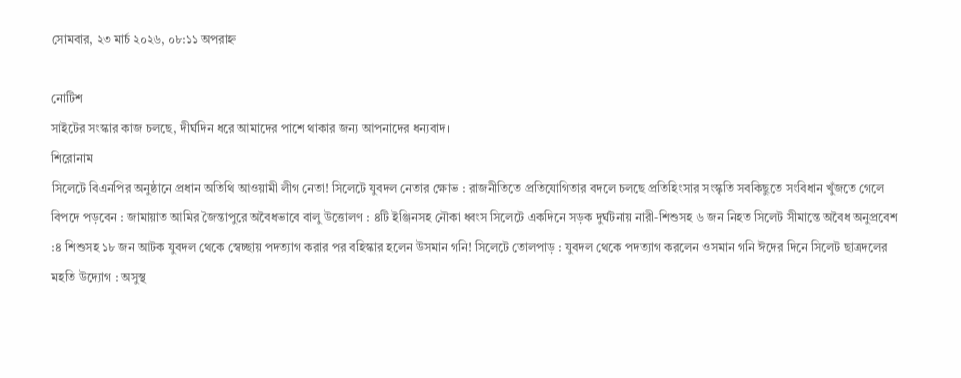সোমবার, ২৩ মার্চ ২০২৬, ০৮:১১ অপরাহ্ন

নোটিশ
সাইটের সংস্কার কাজ চলছে, দীর্ঘদিন ধরে আমাদের পাশে থাকার জন্য আপনাদের ধন্যবাদ।
শিরোনাম
সিলেটে বিএনপির অনুষ্ঠানে প্রধান অতিথি আওয়ামী লীগ নেতা! সিলেটে যুবদল নেতার ক্ষোভ : রাজনীতিতে প্রতিযোগিতার বদলে চলছে প্রতিহিংসার সংস্কৃতি সবকিছুতে সংবিধান খুঁজতে গেলে বিপদে পড়বেন : জামায়াত আমির জৈন্তাপুরে অবৈধভাবে বালু উত্তোলণ : ৪টি ইঞ্জিনসহ নৌকা ধ্বংস সিলেটে একদিনে সড়ক দুর্ঘটনায় নারী-শিশুসহ ৬ জন নিহত সিলেট সীমান্তে অবৈধ অনুপ্রবেশ :৪ শিশুসহ ১৮ জন আটক যুবদল থেকে স্বেচ্ছায় পদত্যাগ করার পর বহিস্কার হলেন উসমান গনি! সিলেটে তোলপাড় : যুবদল থেকে পদত্যাগ করলেন ওসমান গনি ঈদের দিনে সিলেট ছাত্রদলের মহতি উদ্যোগ : অসুস্থ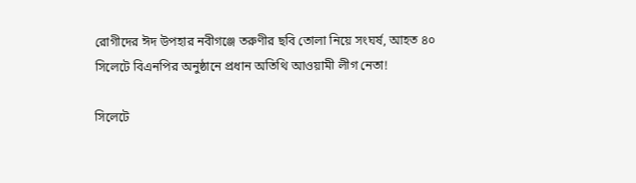রোগীদের ঈদ উপহার নবীগঞ্জে তরুণীর ছবি তোলা নিয়ে সংঘর্ষ, আহত ৪০
সিলেটে বিএনপির অনুষ্ঠানে প্রধান অতিথি আওয়ামী লীগ নেতা!

সিলেটে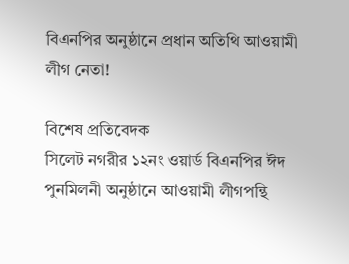বিএনপির অনুষ্ঠানে প্রধান অতিথি আওয়ামী লীগ নেতা!

বিশেষ প্রতিবেদক
সিলেট নগরীর ১২নং ওয়ার্ড বিএনপির ঈদ পুনমিলনী অনুষ্ঠানে আওয়ামী লীগপন্থি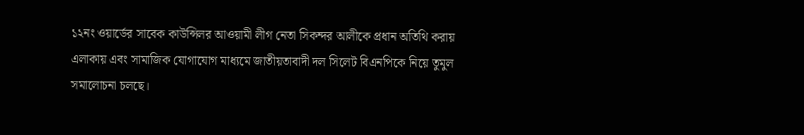১২নং ওয়ার্ডের সাবেক কাউন্সিলর আওয়ামী লীগ নেতা সিকন্দর আলীকে প্রধান অতিথি করায় এলাকায় এবং সামাজিক যোগাযোগ মাধ্যমে জাতীয়তাবাদী দল সিলেট বিএনপিকে নিয়ে তুমুল সমালোচনা চলছে।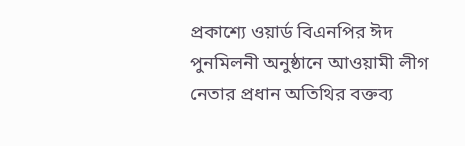প্রকাশ্যে ওয়ার্ড বিএনপির ঈদ পুনমিলনী অনুষ্ঠানে আওয়ামী লীগ নেতার প্রধান অতিথির বক্তব্য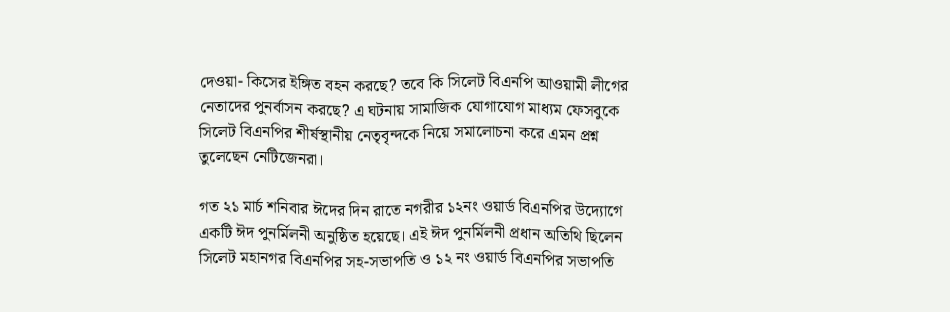দেওয়া- কিসের ইঙ্গিত বহন করছে? তবে কি সিলেট বিএনপি আওয়ামী লীগের নেতাদের পুনর্বাসন করছে? এ ঘটনায় সামাজিক যোগাযোগ মাধ্যম ফেসবুকে সিলেট বিএনপির শীর্ষস্থানীয় নেতৃবৃন্দকে নিয়ে সমালোচনা করে এমন প্রশ্ন তুলেছেন নেটিজেনরা।

গত ২১ মার্চ শনিবার ঈদের দিন রাতে নগরীর ১২নং ওয়ার্ড বিএনপির উদ্যোগে একটি ঈদ পুনর্মিলনী অনুষ্ঠিত হয়েছে। এই ঈদ পুনর্মিলনী প্রধান অতিথি ছিলেন সিলেট মহানগর বিএনপির সহ-সভাপতি ও ১২ নং ওয়ার্ড বিএনপির সভাপতি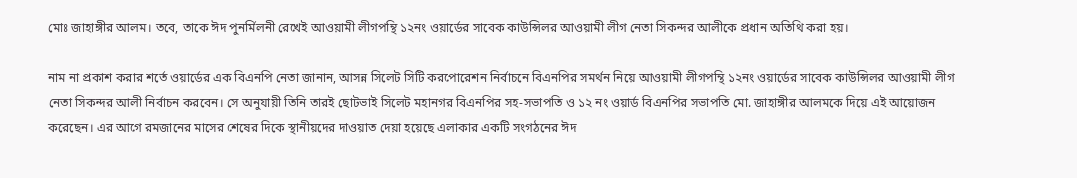মোঃ জাহাঙ্গীর আলম। তবে, তাকে ঈদ পুনর্মিলনী রেখেই আওয়ামী লীগপন্থি ১২নং ওয়ার্ডের সাবেক কাউন্সিলর আওয়ামী লীগ নেতা সিকন্দর আলীকে প্রধান অতিথি করা হয়।

নাম না প্রকাশ করার শর্তে ওয়ার্ডের এক বিএনপি নেতা জানান, আসন্ন সিলেট সিটি করপোরেশন নির্বাচনে বিএনপির সমর্থন নিয়ে আওয়ামী লীগপন্থি ১২নং ওয়ার্ডের সাবেক কাউন্সিলর আওয়ামী লীগ নেতা সিকন্দর আলী নির্বাচন করবেন। সে অনুযায়ী তিনি তারই ছোটভাই সিলেট মহানগর বিএনপির সহ-সভাপতি ও ১২ নং ওয়ার্ড বিএনপির সভাপতি মো. জাহাঙ্গীর আলমকে দিয়ে এই আয়োজন করেছেন। এর আগে রমজানের মাসের শেষের দিকে স্থানীয়দের দাওয়াত দেয়া হয়েছে এলাকার একটি সংগঠনের ঈদ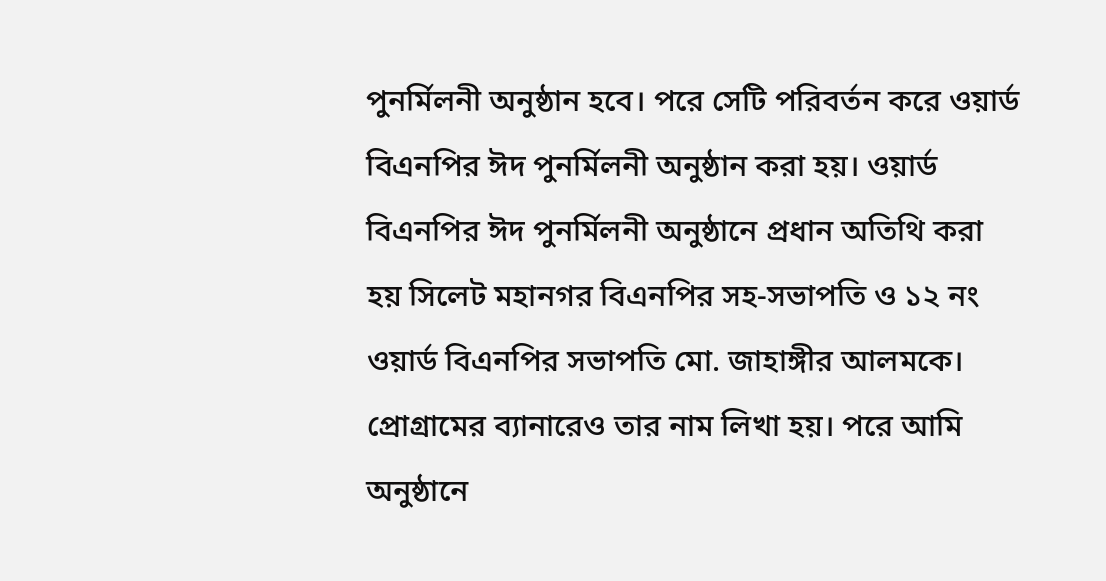পুনর্মিলনী অনুষ্ঠান হবে। পরে সেটি পরিবর্তন করে ওয়ার্ড বিএনপির ঈদ পুনর্মিলনী অনুষ্ঠান করা হয়। ওয়ার্ড বিএনপির ঈদ পুনর্মিলনী অনুষ্ঠানে প্রধান অতিথি করা হয় সিলেট মহানগর বিএনপির সহ-সভাপতি ও ১২ নং ওয়ার্ড বিএনপির সভাপতি মো. জাহাঙ্গীর আলমকে। প্রোগ্রামের ব্যানারেও তার নাম লিখা হয়। পরে আমি অনুষ্ঠানে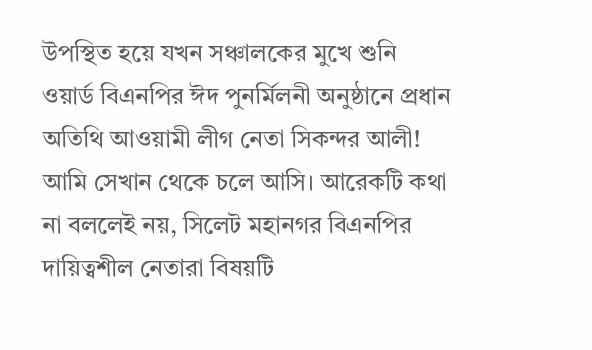উপস্থিত হয়ে যখন সঞ্চালকের মুখে শুনি ওয়ার্ড বিএনপির ঈদ পুনর্মিলনী অনুষ্ঠানে প্রধান অতিথি আওয়ামী লীগ নেতা সিকন্দর আলী! আমি সেখান থেকে চলে আসি। আরেকটি কথা না বললেই নয়, সিলেট মহানগর বিএনপির দায়িত্বশীল নেতারা বিষয়টি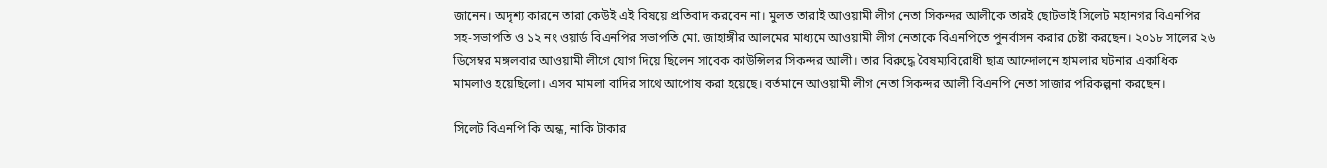জানেন। অদৃশ্য কারনে তারা কেউই এই বিষয়ে প্রতিবাদ করবেন না। মুলত তারাই আওয়ামী লীগ নেতা সিকন্দর আলীকে তারই ছোটভাই সিলেট মহানগর বিএনপির সহ-সভাপতি ও ১২ নং ওয়ার্ড বিএনপির সভাপতি মো. জাহাঙ্গীর আলমের মাধ্যমে আওয়ামী লীগ নেতাকে বিএনপিতে পুনর্বাসন করার চেষ্টা করছেন। ২০১৮ সালের ২৬ ডিসেম্বর মঙ্গলবার আওয়ামী লীগে যোগ দিয়ে ছিলেন সাবেক কাউন্সিলর সিকন্দর আলী। তার বিরুদ্ধে বৈষম্যবিরোধী ছাত্র আন্দোলনে হামলার ঘটনার একাধিক মামলাও হয়েছিলো। এসব মামলা বাদির সাথে আপোষ করা হয়েছে। বর্তমানে আওয়ামী লীগ নেতা সিকন্দর আলী বিএনপি নেতা সাজার পরিকল্পনা করছেন।

সিলেট বিএনপি কি অন্ধ, নাকি টাকার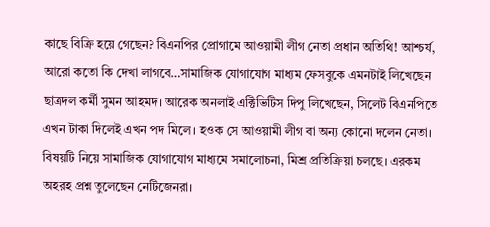কাছে বিক্রি হয়ে গেছেন? বিএনপির প্রোগামে আওয়ামী লীগ নেতা প্রধান অতিথি! আশ্চর্য, আরো কতো কি দেখা লাগবে…সামাজিক যোগাযোগ মাধ্যম ফেসবুকে এমনটাই লিখেছেন ছাত্রদল কর্মী সুমন আহমদ। আরেক অনলাই এক্টিভিটিস দিপু লিখেছেন, সিলেট বিএনপিতে এখন টাকা দিলেই এখন পদ মিলে। হওক সে আওয়ামী লীগ বা অন্য কোনো দলেন নেতা। বিষয়টি নিয়ে সামাজিক যোগাযোগ মাধ্যমে সমালোচনা, মিশ্র প্রতিক্রিয়া চলছে। এরকম অহরহ প্রশ্ন তুলেছেন নেটিজেনরা।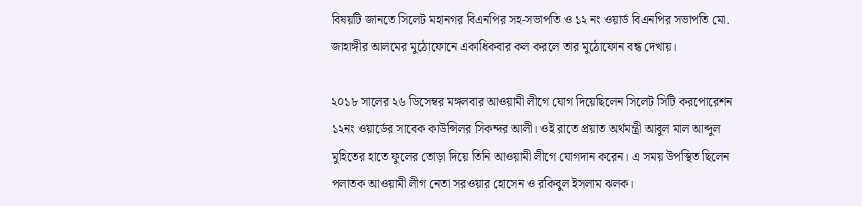বিষয়টি জানতে সিলেট মহানগর বিএনপির সহ-সভাপতি ও ১২ নং ওয়ার্ড বিএনপির সভাপতি মো. জাহাঙ্গীর আলমের মুঠোফোনে একাধিকবার কল করলে তার মুঠোফোন বন্ধ দেখায়।

২০১৮ সালের ২৬ ডিসেম্বর মঙ্গলবার আওয়ামী লীগে যোগ দিয়েছিলেন সিলেট সিটি করপোরেশন ১২নং ওয়ার্ডের সাবেক কাউন্সিলর সিকন্দর আলী। ওই রাতে প্রয়াত অর্থমন্ত্রী আবুল মাল আব্দুল মুহিতের হাতে ফুলের তোড়া দিয়ে তিনি আওয়ামী লীগে যোগদান করেন। এ সময় উপস্থিত ছিলেন পলাতক আওয়ামী লীগ নেতা সরওয়ার হোসেন ও রকিবুল ইসলাম ঝলক।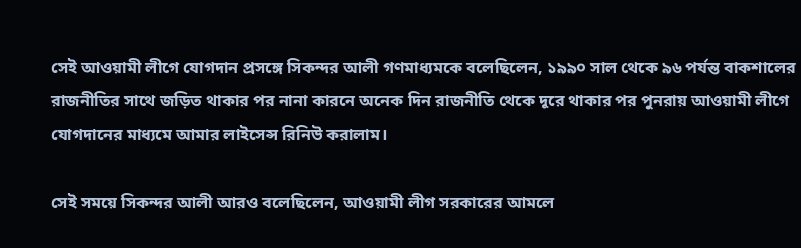সেই আওয়ামী লীগে যোগদান প্রসঙ্গে সিকন্দর আলী গণমাধ্যমকে বলেছিলেন, ১৯৯০ সাল থেকে ৯৬ পর্যন্ত বাকশালের রাজনীতির সাথে জড়িত থাকার পর নানা কারনে অনেক দিন রাজনীতি থেকে দূরে থাকার পর পুনরায় আওয়ামী লীগে যোগদানের মাধ্যমে আমার লাইসেন্স রিনিউ করালাম।

সেই সময়ে সিকন্দর আলী আরও বলেছিলেন, আওয়ামী লীগ সরকারের আমলে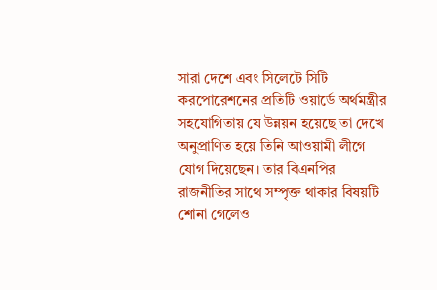সারা দেশে এবং সিলেটে সিটি করপোরেশনের প্রতিটি ওয়ার্ডে অর্থমন্ত্রীর সহযোগিতায় যে উন্নয়ন হয়েছে তা দেখে অনুপ্রাণিত হয়ে তিনি আওয়ামী লীগে যোগ দিয়েছেন। তার বিএনপির রাজনীতির সাথে সম্পৃক্ত থাকার বিষয়টি শোনা গেলেও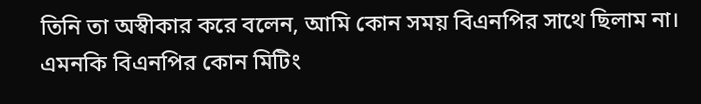তিনি তা অস্বীকার করে বলেন, আমি কোন সময় বিএনপির সাথে ছিলাম না। এমনকি বিএনপির কোন মিটিং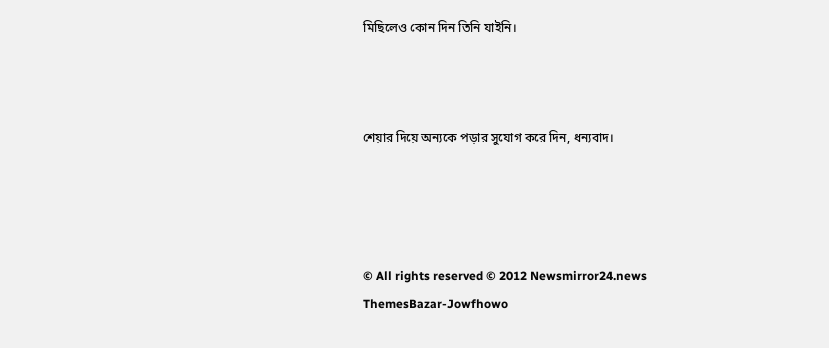মিছিলেও কোন দিন তিনি যাইনি।



শেয়ার দিয়ে অন্যকে পড়ার সুযোগ করে দিন, ধন্যবাদ।




© All rights reserved © 2012 Newsmirror24.news
ThemesBazar-Jowfhowo